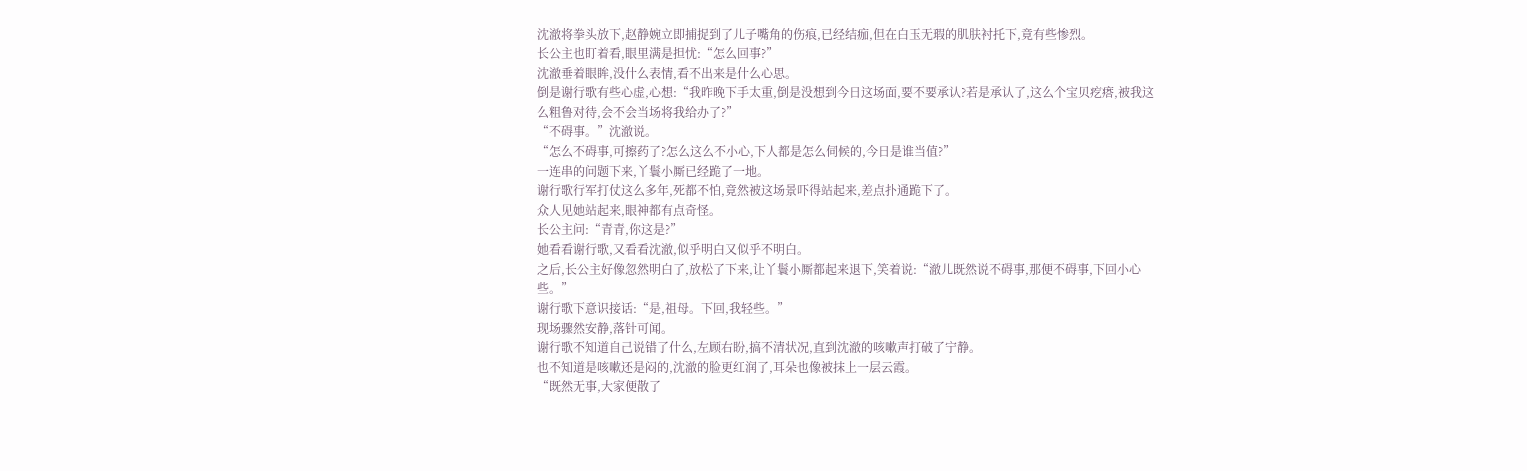沈澈将拳头放下,赵静婉立即捕捉到了儿子嘴角的伤痕,已经结痂,但在白玉无瑕的肌肤衬托下,竟有些惨烈。
长公主也盯着看,眼里满是担忧:“怎么回事?”
沈澈垂着眼眸,没什么表情,看不出来是什么心思。
倒是谢行歌有些心虚,心想:“我昨晚下手太重,倒是没想到今日这场面,要不要承认?若是承认了,这么个宝贝疙瘩,被我这么粗鲁对待,会不会当场将我给办了?”
“不碍事。”沈澈说。
“怎么不碍事,可擦药了?怎么这么不小心,下人都是怎么伺候的,今日是谁当值?”
一连串的问题下来,丫鬟小厮已经跪了一地。
谢行歌行军打仗这么多年,死都不怕,竟然被这场景吓得站起来,差点扑通跪下了。
众人见她站起来,眼神都有点奇怪。
长公主问:“青青,你这是?”
她看看谢行歌,又看看沈澈,似乎明白又似乎不明白。
之后,长公主好像忽然明白了,放松了下来,让丫鬟小厮都起来退下,笑着说:“澈儿既然说不碍事,那便不碍事,下回小心些。”
谢行歌下意识接话:“是,祖母。下回,我轻些。”
现场骤然安静,落针可闻。
谢行歌不知道自己说错了什么,左顾右盼,搞不清状况,直到沈澈的咳嗽声打破了宁静。
也不知道是咳嗽还是闷的,沈澈的脸更红润了,耳朵也像被抹上一层云霞。
“既然无事,大家便散了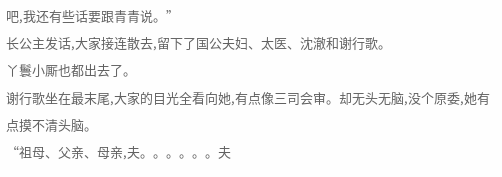吧,我还有些话要跟青青说。”
长公主发话,大家接连散去,留下了国公夫妇、太医、沈澈和谢行歌。
丫鬟小厮也都出去了。
谢行歌坐在最末尾,大家的目光全看向她,有点像三司会审。却无头无脑,没个原委,她有点摸不清头脑。
“祖母、父亲、母亲,夫。。。。。。夫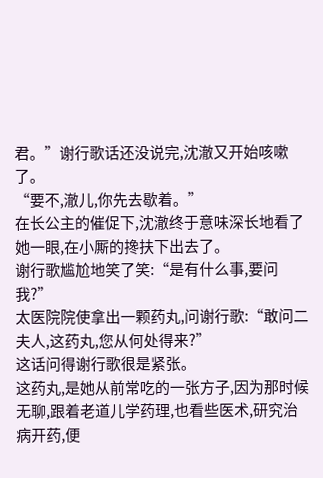君。”谢行歌话还没说完,沈澈又开始咳嗽了。
“要不,澈儿,你先去歇着。”
在长公主的催促下,沈澈终于意味深长地看了她一眼,在小厮的搀扶下出去了。
谢行歌尴尬地笑了笑:“是有什么事,要问我?”
太医院院使拿出一颗药丸,问谢行歌:“敢问二夫人,这药丸,您从何处得来?”
这话问得谢行歌很是紧张。
这药丸,是她从前常吃的一张方子,因为那时候无聊,跟着老道儿学药理,也看些医术,研究治病开药,便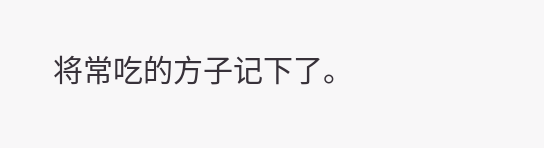将常吃的方子记下了。